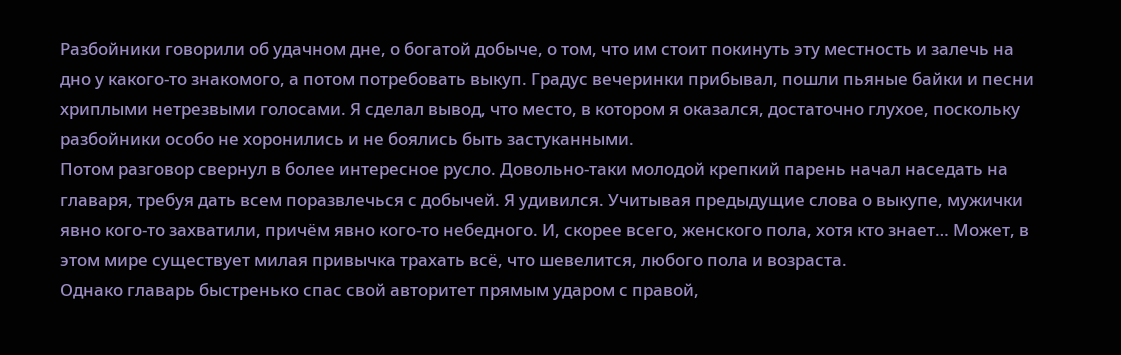Разбойники говорили об удачном дне, о богатой добыче, о том, что им стоит покинуть эту местность и залечь на дно у какого-то знакомого, а потом потребовать выкуп. Градус вечеринки прибывал, пошли пьяные байки и песни хриплыми нетрезвыми голосами. Я сделал вывод, что место, в котором я оказался, достаточно глухое, поскольку разбойники особо не хоронились и не боялись быть застуканными.
Потом разговор свернул в более интересное русло. Довольно-таки молодой крепкий парень начал наседать на главаря, требуя дать всем поразвлечься с добычей. Я удивился. Учитывая предыдущие слова о выкупе, мужички явно кого-то захватили, причём явно кого-то небедного. И, скорее всего, женского пола, хотя кто знает… Может, в этом мире существует милая привычка трахать всё, что шевелится, любого пола и возраста.
Однако главарь быстренько спас свой авторитет прямым ударом с правой,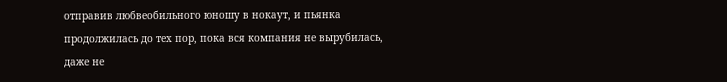отправив любвеобильного юношу в нокаут, и пьянка продолжилась до тех пор, пока вся компания не вырубилась, даже не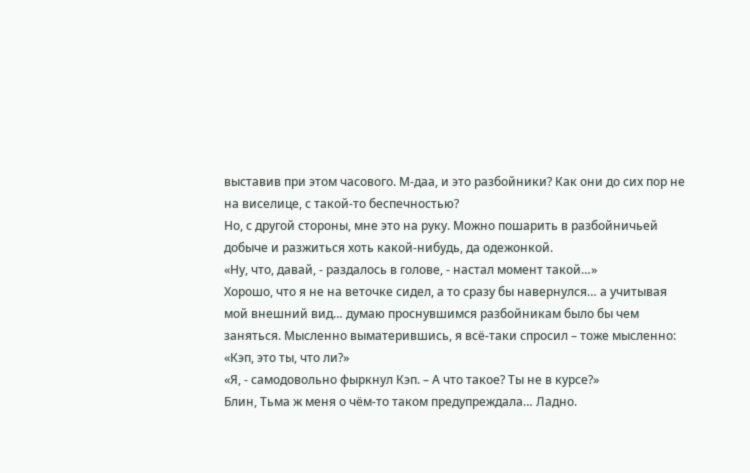выставив при этом часового. М-даа, и это разбойники? Как они до сих пор не на виселице, с такой-то беспечностью?
Но, с другой стороны, мне это на руку. Можно пошарить в разбойничьей добыче и разжиться хоть какой-нибудь, да одежонкой.
«Ну, что, давай, - раздалось в голове, - настал момент такой…»
Хорошо, что я не на веточке сидел, а то сразу бы навернулся… а учитывая мой внешний вид… думаю проснувшимся разбойникам было бы чем заняться. Мысленно выматерившись, я всё-таки спросил – тоже мысленно:
«Кэп, это ты, что ли?»
«Я, - самодовольно фыркнул Кэп. – А что такое? Ты не в курсе?»
Блин, Тьма ж меня о чём-то таком предупреждала… Ладно.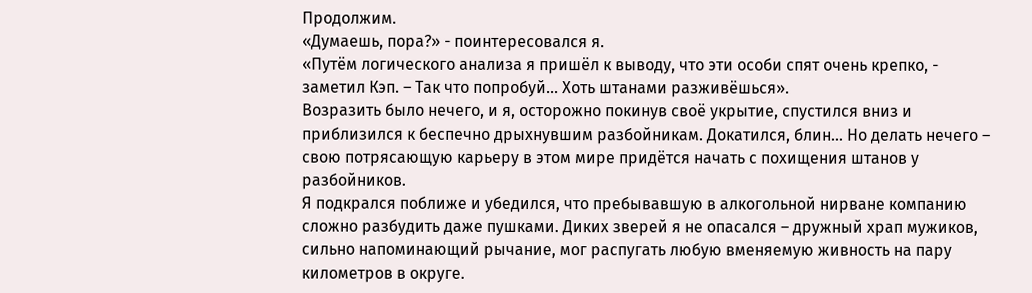Продолжим.
«Думаешь, пора?» - поинтересовался я.
«Путём логического анализа я пришёл к выводу, что эти особи спят очень крепко, - заметил Кэп. – Так что попробуй… Хоть штанами разживёшься».
Возразить было нечего, и я, осторожно покинув своё укрытие, спустился вниз и приблизился к беспечно дрыхнувшим разбойникам. Докатился, блин… Но делать нечего – свою потрясающую карьеру в этом мире придётся начать с похищения штанов у разбойников.
Я подкрался поближе и убедился, что пребывавшую в алкогольной нирване компанию сложно разбудить даже пушками. Диких зверей я не опасался – дружный храп мужиков, сильно напоминающий рычание, мог распугать любую вменяемую живность на пару километров в округе.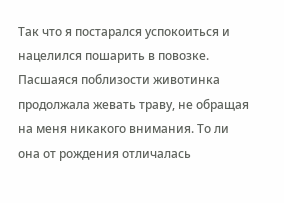Так что я постарался успокоиться и нацелился пошарить в повозке. Пасшаяся поблизости животинка продолжала жевать траву, не обращая на меня никакого внимания. То ли она от рождения отличалась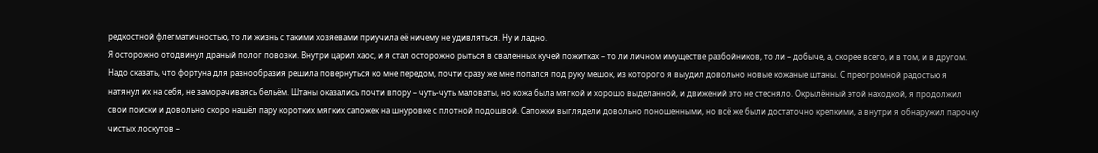редкостной флегматичностью, то ли жизнь с такими хозяевами приучила её ничему не удивляться. Ну и ладно.
Я осторожно отодвинул драный полог повозки. Внутри царил хаос, и я стал осторожно рыться в сваленных кучей пожитках – то ли личном имуществе разбойников, то ли – добыче, а, скорее всего, и в том, и в другом. Надо сказать, что фортуна для разнообразия решила повернуться ко мне передом, почти сразу же мне попался под руку мешок, из которого я выудил довольно новые кожаные штаны. С преогромной радостью я натянул их на себя, не заморачиваясь бельём. Штаны оказались почти впору – чуть-чуть маловаты, но кожа была мягкой и хорошо выделанной, и движений это не стесняло. Окрылённый этой находкой, я продолжил свои поиски и довольно скоро нашёл пару коротких мягких сапожек на шнуровке с плотной подошвой. Сапожки выглядели довольно поношенными, но всё же были достаточно крепкими, а внутри я обнаружил парочку чистых лоскутов –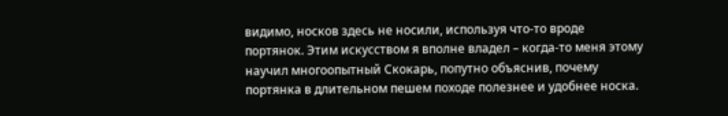видимо, носков здесь не носили, используя что-то вроде портянок. Этим искусством я вполне владел – когда-то меня этому научил многоопытный Скокарь, попутно объяснив, почему портянка в длительном пешем походе полезнее и удобнее носка.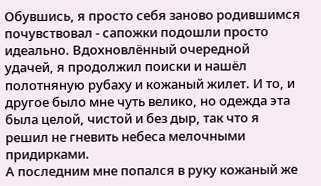Обувшись, я просто себя заново родившимся почувствовал - сапожки подошли просто идеально. Вдохновлённый очередной удачей, я продолжил поиски и нашёл полотняную рубаху и кожаный жилет. И то, и другое было мне чуть велико, но одежда эта была целой, чистой и без дыр, так что я решил не гневить небеса мелочными придирками.
А последним мне попался в руку кожаный же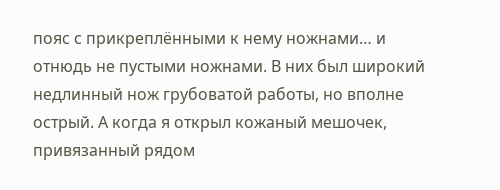пояс с прикреплёнными к нему ножнами… и отнюдь не пустыми ножнами. В них был широкий недлинный нож грубоватой работы, но вполне острый. А когда я открыл кожаный мешочек, привязанный рядом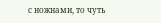с ножнами, то чуть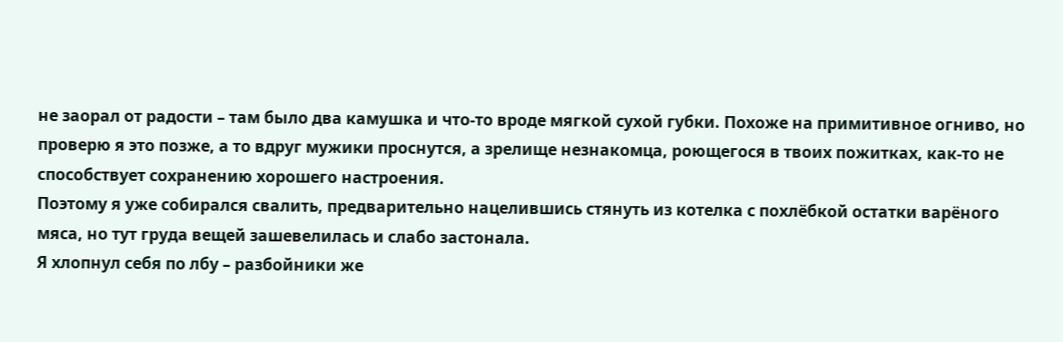не заорал от радости – там было два камушка и что-то вроде мягкой сухой губки. Похоже на примитивное огниво, но проверю я это позже, а то вдруг мужики проснутся, а зрелище незнакомца, роющегося в твоих пожитках, как-то не способствует сохранению хорошего настроения.
Поэтому я уже собирался свалить, предварительно нацелившись стянуть из котелка с похлёбкой остатки варёного мяса, но тут груда вещей зашевелилась и слабо застонала.
Я хлопнул себя по лбу – разбойники же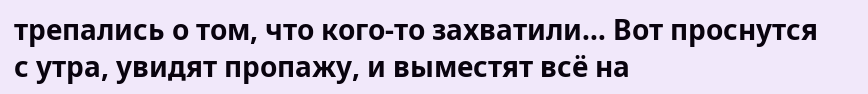трепались о том, что кого-то захватили… Вот проснутся с утра, увидят пропажу, и выместят всё на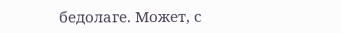бедолаге. Может, с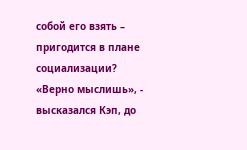собой его взять – пригодится в плане социализации?
«Верно мыслишь», - высказался Кэп, до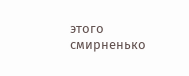этого смирненько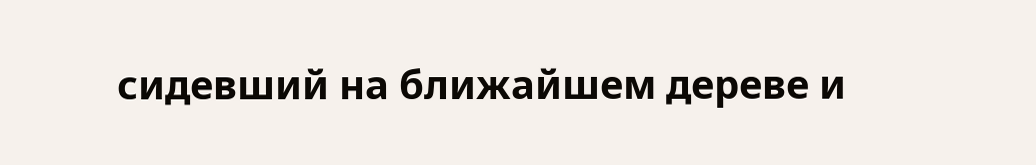сидевший на ближайшем дереве и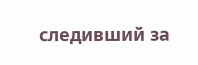следивший за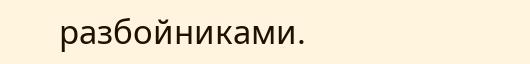разбойниками.